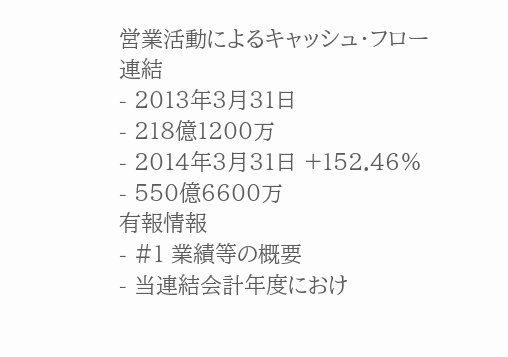営業活動によるキャッシュ・フロー
連結
- 2013年3月31日
- 218億1200万
- 2014年3月31日 +152.46%
- 550億6600万
有報情報
- #1 業績等の概要
- 当連結会計年度におけ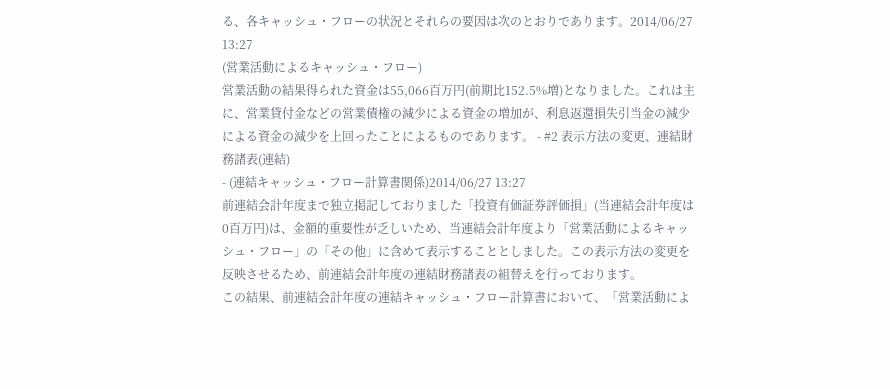る、各キャッシュ・フローの状況とそれらの要因は次のとおりであります。2014/06/27 13:27
(営業活動によるキャッシュ・フロー)
営業活動の結果得られた資金は55,066百万円(前期比152.5%増)となりました。これは主に、営業貸付金などの営業債権の減少による資金の増加が、利息返還損失引当金の減少による資金の減少を上回ったことによるものであります。 - #2 表示方法の変更、連結財務諸表(連結)
- (連結キャッシュ・フロー計算書関係)2014/06/27 13:27
前連結会計年度まで独立掲記しておりました「投資有価証券評価損」(当連結会計年度は0百万円)は、金額的重要性が乏しいため、当連結会計年度より「営業活動によるキャッシュ・フロー」の「その他」に含めて表示することとしました。この表示方法の変更を反映させるため、前連結会計年度の連結財務諸表の組替えを行っております。
この結果、前連結会計年度の連結キャッシュ・フロー計算書において、「営業活動によ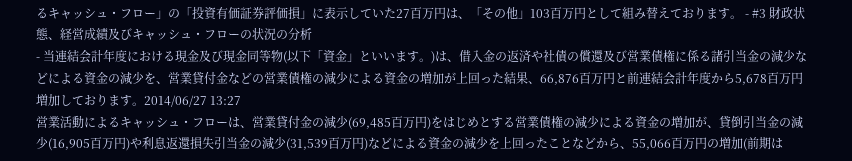るキャッシュ・フロー」の「投資有価証券評価損」に表示していた27百万円は、「その他」103百万円として組み替えております。 - #3 財政状態、経営成績及びキャッシュ・フローの状況の分析
- 当連結会計年度における現金及び現金同等物(以下「資金」といいます。)は、借入金の返済や社債の償還及び営業債権に係る諸引当金の減少などによる資金の減少を、営業貸付金などの営業債権の減少による資金の増加が上回った結果、66,876百万円と前連結会計年度から5,678百万円増加しております。2014/06/27 13:27
営業活動によるキャッシュ・フローは、営業貸付金の減少(69,485百万円)をはじめとする営業債権の減少による資金の増加が、貸倒引当金の減少(16,905百万円)や利息返還損失引当金の減少(31,539百万円)などによる資金の減少を上回ったことなどから、55,066百万円の増加(前期は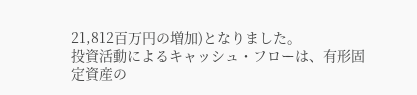21,812百万円の増加)となりました。
投資活動によるキャッシュ・フローは、有形固定資産の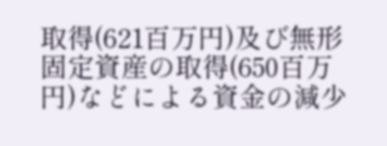取得(621百万円)及び無形固定資産の取得(650百万円)などによる資金の減少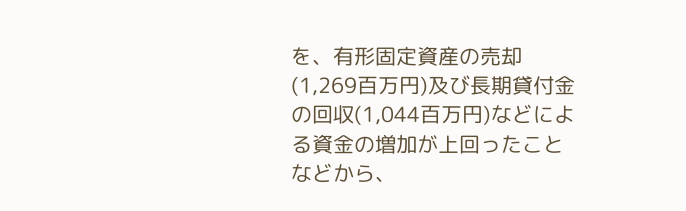を、有形固定資産の売却(1,269百万円)及び長期貸付金の回収(1,044百万円)などによる資金の増加が上回ったことなどから、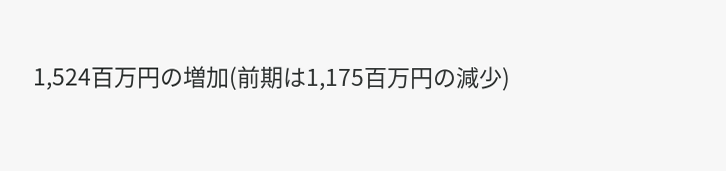1,524百万円の増加(前期は1,175百万円の減少)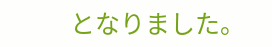となりました。